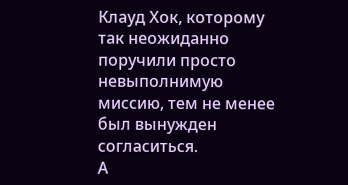Клауд Хок, которому так неожиданно поручили просто невыполнимую миссию, тем не менее был вынужден согласиться.
А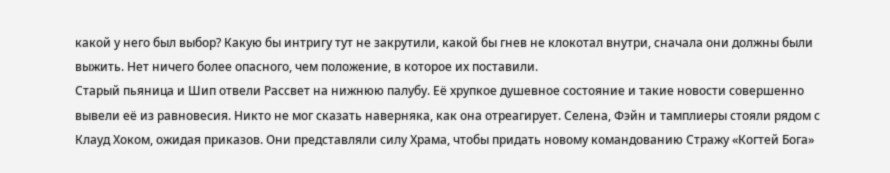какой у него был выбор? Какую бы интригу тут не закрутили, какой бы гнев не клокотал внутри, сначала они должны были выжить. Нет ничего более опасного, чем положение, в которое их поставили.
Старый пьяница и Шип отвели Рассвет на нижнюю палубу. Её хрупкое душевное состояние и такие новости совершенно вывели её из равновесия. Никто не мог сказать наверняка, как она отреагирует. Селена, Фэйн и тамплиеры стояли рядом с Клауд Хоком, ожидая приказов. Они представляли силу Храма, чтобы придать новому командованию Стражу «Когтей Бога»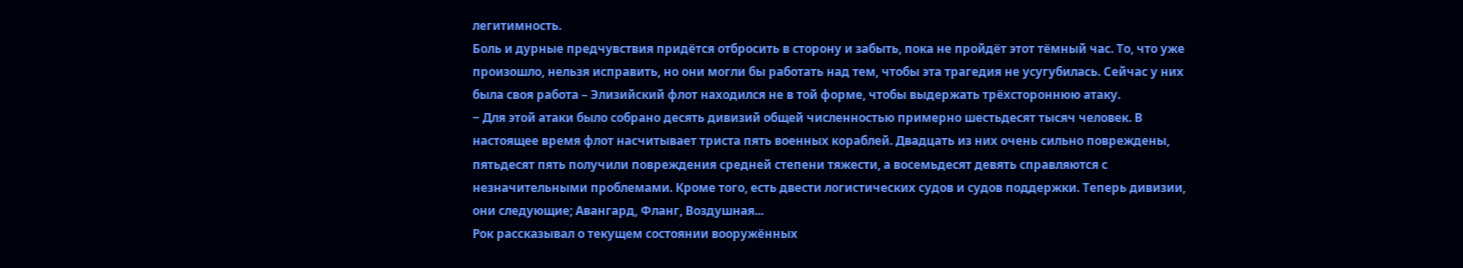легитимность.
Боль и дурные предчувствия придётся отбросить в сторону и забыть, пока не пройдёт этот тёмный час. То, что уже произошло, нельзя исправить, но они могли бы работать над тем, чтобы эта трагедия не усугубилась. Сейчас у них была своя работа – Элизийский флот находился не в той форме, чтобы выдержать трёхстороннюю атаку.
‒ Для этой атаки было собрано десять дивизий общей численностью примерно шестьдесят тысяч человек. В настоящее время флот насчитывает триста пять военных кораблей. Двадцать из них очень сильно повреждены, пятьдесят пять получили повреждения средней степени тяжести, а восемьдесят девять справляются с незначительными проблемами. Кроме того, есть двести логистических судов и судов поддержки. Теперь дивизии, они следующие; Авангард, Фланг, Воздушная...
Рок рассказывал о текущем состоянии вооружённых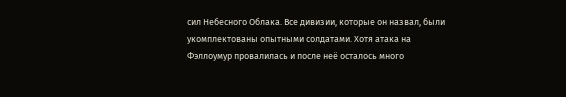сил Небесного Облака. Все дивизии, которые он назвал, были укомплектованы опытными солдатами. Хотя атака на Фэллоумур провалилась и после неё осталось много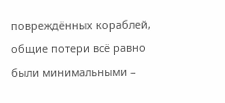повреждённых кораблей, общие потери всё равно были минимальными –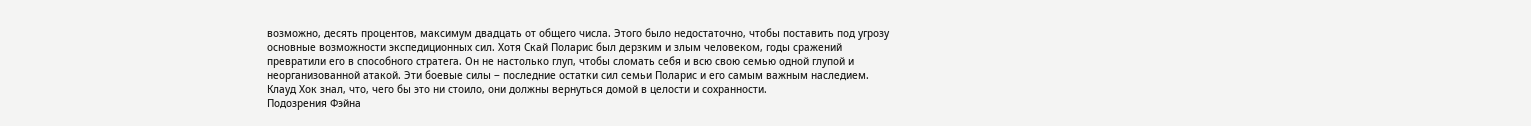возможно, десять процентов, максимум двадцать от общего числа. Этого было недостаточно, чтобы поставить под угрозу основные возможности экспедиционных сил. Хотя Скай Поларис был дерзким и злым человеком, годы сражений превратили его в способного стратега. Он не настолько глуп, чтобы сломать себя и всю свою семью одной глупой и неорганизованной атакой. Эти боевые силы ‒ последние остатки сил семьи Поларис и его самым важным наследием.
Клауд Хок знал, что, чего бы это ни стоило, они должны вернуться домой в целости и сохранности.
Подозрения Фэйна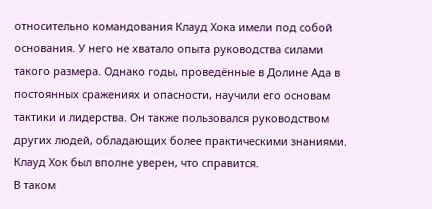относительно командования Клауд Хока имели под собой основания. У него не хватало опыта руководства силами такого размера. Однако годы, проведённые в Долине Ада в постоянных сражениях и опасности, научили его основам тактики и лидерства. Он также пользовался руководством других людей, обладающих более практическими знаниями. Клауд Хок был вполне уверен, что справится.
В таком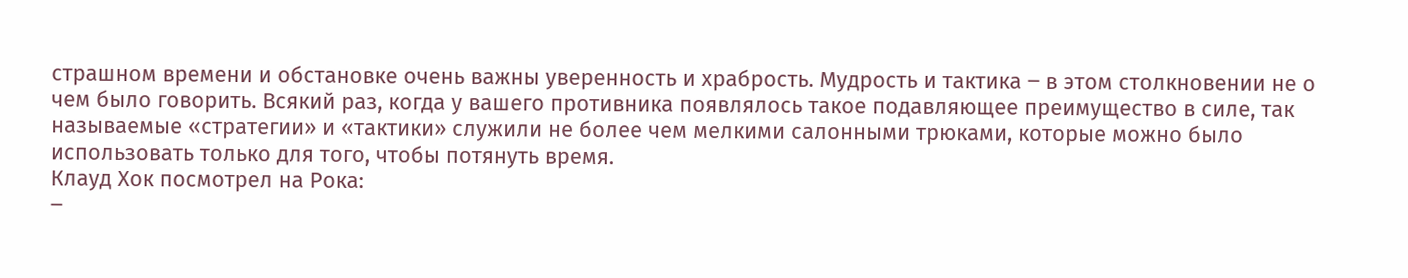страшном времени и обстановке очень важны уверенность и храбрость. Мудрость и тактика ‒ в этом столкновении не о чем было говорить. Всякий раз, когда у вашего противника появлялось такое подавляющее преимущество в силе, так называемые «стратегии» и «тактики» служили не более чем мелкими салонными трюками, которые можно было использовать только для того, чтобы потянуть время.
Клауд Хок посмотрел на Рока:
‒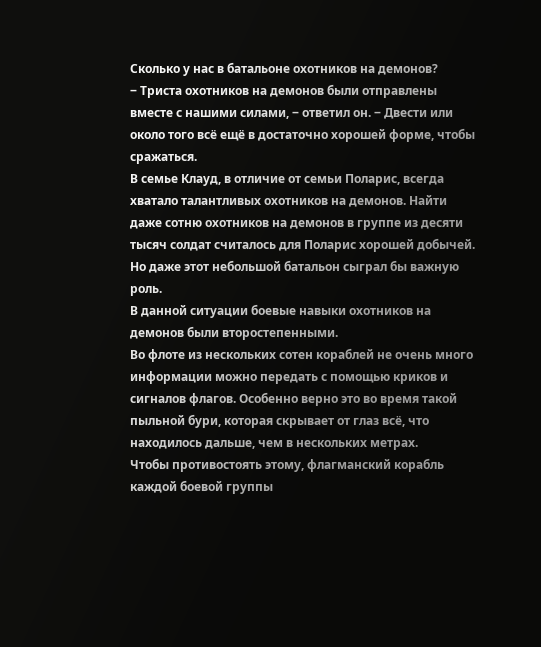Сколько у нас в батальоне охотников на демонов?
‒ Триста охотников на демонов были отправлены вместе с нашими силами, ‒ ответил он. ‒ Двести или около того всё ещё в достаточно хорошей форме, чтобы сражаться.
В семье Клауд, в отличие от семьи Поларис, всегда хватало талантливых охотников на демонов. Найти даже сотню охотников на демонов в группе из десяти тысяч солдат считалось для Поларис хорошей добычей. Но даже этот небольшой батальон сыграл бы важную роль.
В данной ситуации боевые навыки охотников на демонов были второстепенными.
Во флоте из нескольких сотен кораблей не очень много информации можно передать с помощью криков и сигналов флагов. Особенно верно это во время такой пыльной бури, которая скрывает от глаз всё, что находилось дальше, чем в нескольких метрах.
Чтобы противостоять этому, флагманский корабль каждой боевой группы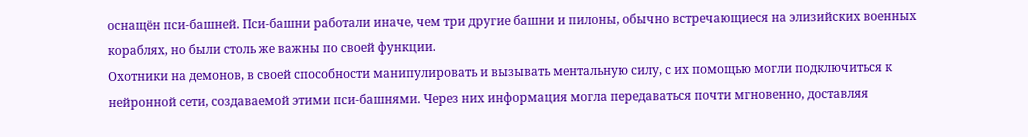оснащён пси-башней. Пси-башни работали иначе, чем три другие башни и пилоны, обычно встречающиеся на элизийских военных кораблях, но были столь же важны по своей функции.
Охотники на демонов, в своей способности манипулировать и вызывать ментальную силу, с их помощью могли подключиться к нейронной сети, создаваемой этими пси-башнями. Через них информация могла передаваться почти мгновенно, доставляя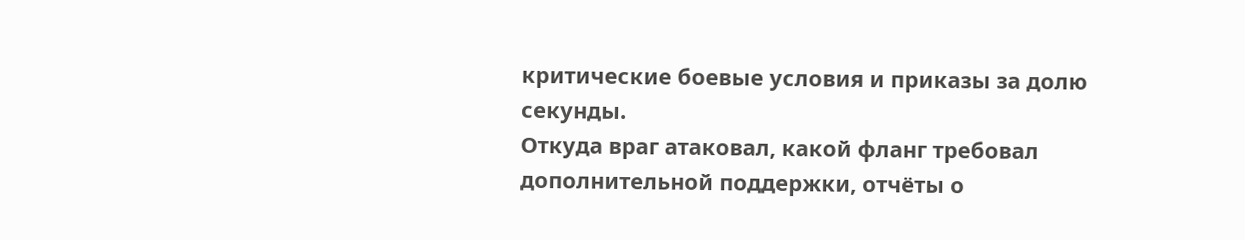критические боевые условия и приказы за долю секунды.
Откуда враг атаковал, какой фланг требовал дополнительной поддержки, отчёты о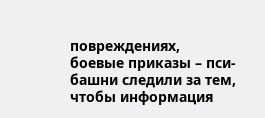повреждениях, боевые приказы – пси-башни следили за тем, чтобы информация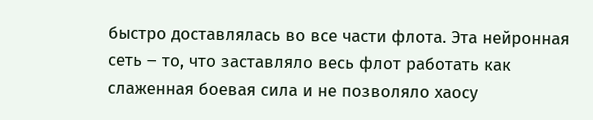быстро доставлялась во все части флота. Эта нейронная сеть ‒ то, что заставляло весь флот работать как слаженная боевая сила и не позволяло хаосу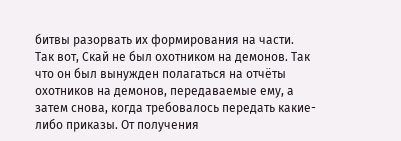битвы разорвать их формирования на части.
Так вот, Скай не был охотником на демонов. Так что он был вынужден полагаться на отчёты охотников на демонов, передаваемые ему, а затем снова, когда требовалось передать какие-либо приказы. От получения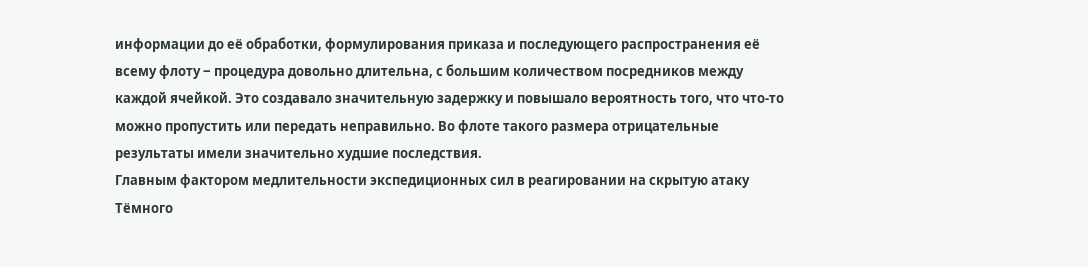информации до её обработки, формулирования приказа и последующего распространения её всему флоту ‒ процедура довольно длительна, с большим количеством посредников между каждой ячейкой. Это создавало значительную задержку и повышало вероятность того, что что-то можно пропустить или передать неправильно. Во флоте такого размера отрицательные результаты имели значительно худшие последствия.
Главным фактором медлительности экспедиционных сил в реагировании на скрытую атаку Тёмного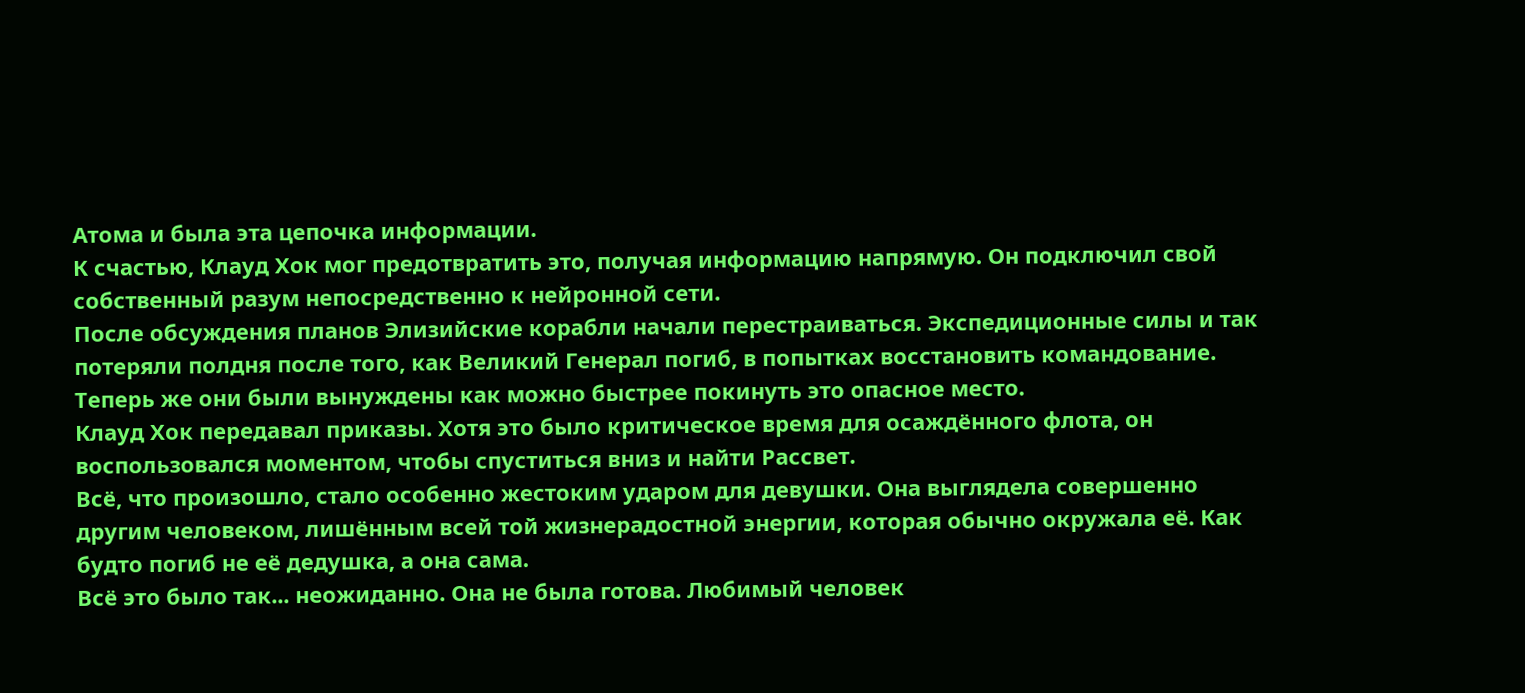Атома и была эта цепочка информации.
К счастью, Клауд Хок мог предотвратить это, получая информацию напрямую. Он подключил свой собственный разум непосредственно к нейронной сети.
После обсуждения планов Элизийские корабли начали перестраиваться. Экспедиционные силы и так потеряли полдня после того, как Великий Генерал погиб, в попытках восстановить командование. Теперь же они были вынуждены как можно быстрее покинуть это опасное место.
Клауд Хок передавал приказы. Хотя это было критическое время для осаждённого флота, он воспользовался моментом, чтобы спуститься вниз и найти Рассвет.
Всё, что произошло, стало особенно жестоким ударом для девушки. Она выглядела совершенно другим человеком, лишённым всей той жизнерадостной энергии, которая обычно окружала её. Как будто погиб не её дедушка, а она сама.
Всё это было так... неожиданно. Она не была готова. Любимый человек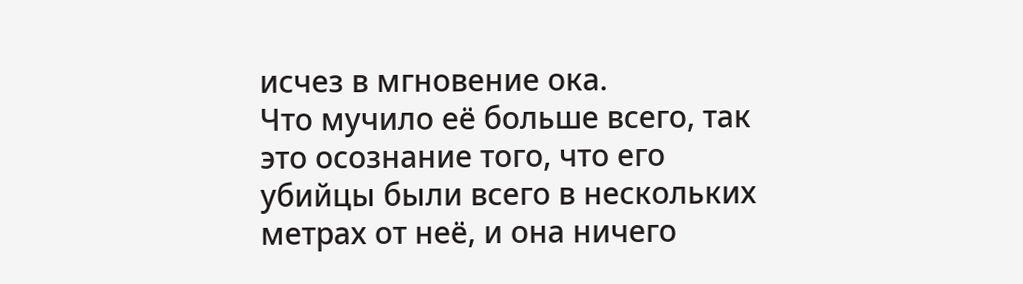исчез в мгновение ока.
Что мучило её больше всего, так это осознание того, что его убийцы были всего в нескольких метрах от неё, и она ничего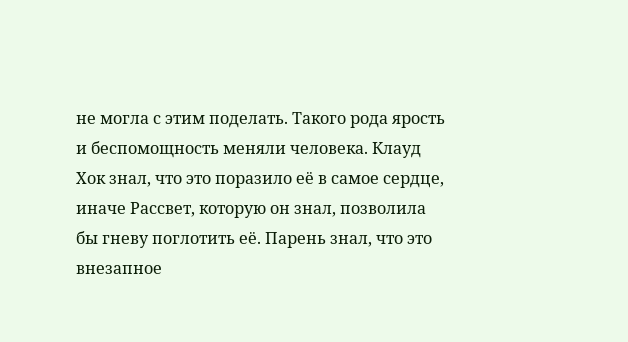не могла с этим поделать. Такого рода ярость и беспомощность меняли человека. Клауд Хок знал, что это поразило её в самое сердце, иначе Рассвет, которую он знал, позволила бы гневу поглотить её. Парень знал, что это внезапное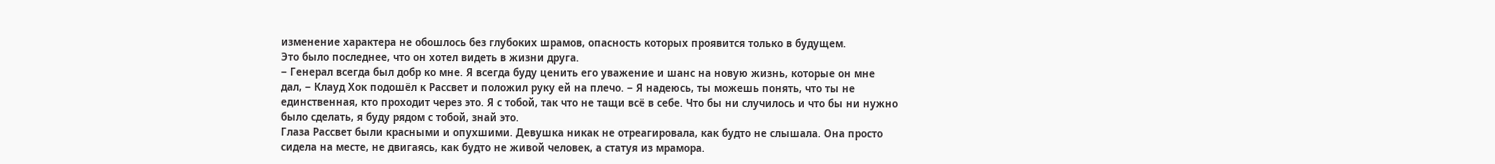изменение характера не обошлось без глубоких шрамов, опасность которых проявится только в будущем.
Это было последнее, что он хотел видеть в жизни друга.
‒ Генерал всегда был добр ко мне. Я всегда буду ценить его уважение и шанс на новую жизнь, которые он мне дал, ‒ Клауд Хок подошёл к Рассвет и положил руку ей на плечо. ‒ Я надеюсь, ты можешь понять, что ты не единственная, кто проходит через это. Я с тобой, так что не тащи всё в себе. Что бы ни случилось и что бы ни нужно было сделать, я буду рядом с тобой, знай это.
Глаза Рассвет были красными и опухшими. Девушка никак не отреагировала, как будто не слышала. Она просто сидела на месте, не двигаясь, как будто не живой человек, а статуя из мрамора.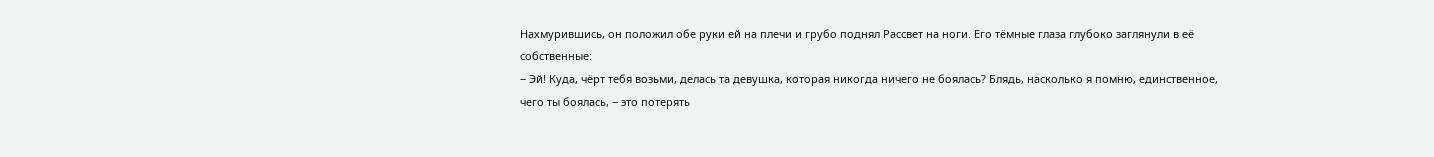Нахмурившись, он положил обе руки ей на плечи и грубо поднял Рассвет на ноги. Его тёмные глаза глубоко заглянули в её собственные:
‒ Эй! Куда, чёрт тебя возьми, делась та девушка, которая никогда ничего не боялась? Блядь, насколько я помню, единственное, чего ты боялась, ‒ это потерять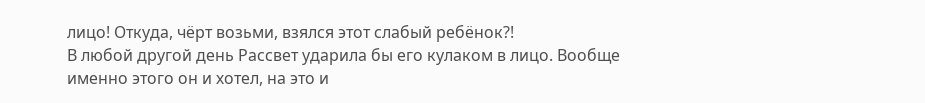лицо! Откуда, чёрт возьми, взялся этот слабый ребёнок?!
В любой другой день Рассвет ударила бы его кулаком в лицо. Вообще именно этого он и хотел, на это и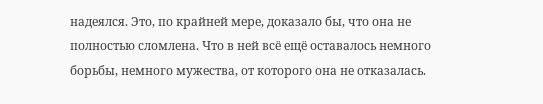надеялся. Это, по крайней мере, доказало бы, что она не полностью сломлена. Что в ней всё ещё оставалось немного борьбы, немного мужества, от которого она не отказалась.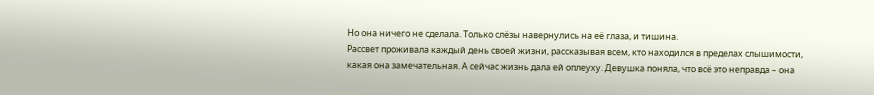Но она ничего не сделала. Только слёзы навернулись на её глаза, и тишина.
Рассвет проживала каждый день своей жизни, рассказывая всем, кто находился в пределах слышимости, какая она замечательная. А сейчас жизнь дала ей оплеуху. Девушка поняла, что всё это неправда – она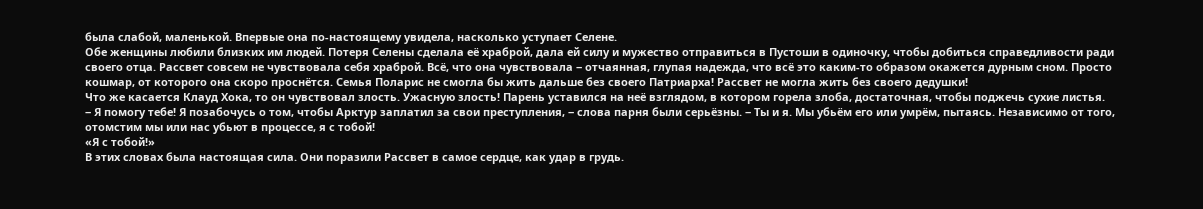была слабой, маленькой. Впервые она по-настоящему увидела, насколько уступает Селене.
Обе женщины любили близких им людей. Потеря Селены сделала её храброй, дала ей силу и мужество отправиться в Пустоши в одиночку, чтобы добиться справедливости ради своего отца. Рассвет совсем не чувствовала себя храброй. Всё, что она чувствовала ‒ отчаянная, глупая надежда, что всё это каким-то образом окажется дурным сном. Просто кошмар, от которого она скоро проснётся. Семья Поларис не смогла бы жить дальше без своего Патриарха! Рассвет не могла жить без своего дедушки!
Что же касается Клауд Хока, то он чувствовал злость. Ужасную злость! Парень уставился на неё взглядом, в котором горела злоба, достаточная, чтобы поджечь сухие листья.
‒ Я помогу тебе! Я позабочусь о том, чтобы Арктур заплатил за свои преступления, ‒ слова парня были серьёзны. ‒ Ты и я. Мы убьём его или умрём, пытаясь. Независимо от того, отомстим мы или нас убьют в процессе, я с тобой!
«Я с тобой!»
В этих словах была настоящая сила. Они поразили Рассвет в самое сердце, как удар в грудь.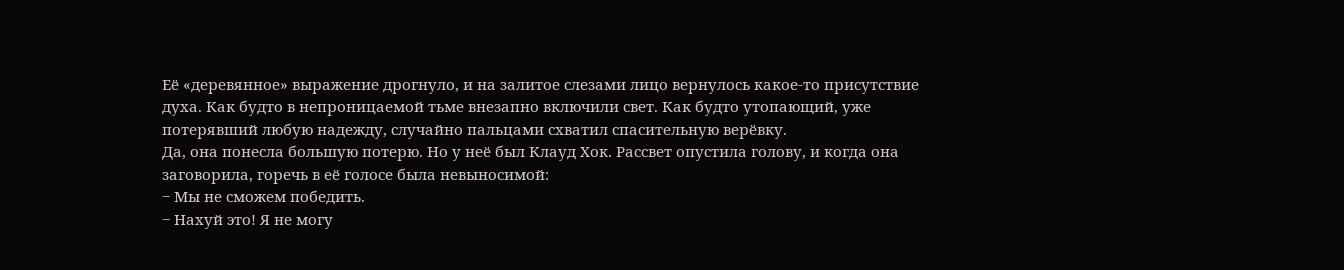Её «деревянное» выражение дрогнуло, и на залитое слезами лицо вернулось какое-то присутствие духа. Как будто в непроницаемой тьме внезапно включили свет. Как будто утопающий, уже потерявший любую надежду, случайно пальцами схватил спасительную верёвку.
Да, она понесла большую потерю. Но у неё был Клауд Хок. Рассвет опустила голову, и когда она заговорила, горечь в её голосе была невыносимой:
‒ Мы не сможем победить.
‒ Нахуй это! Я не могу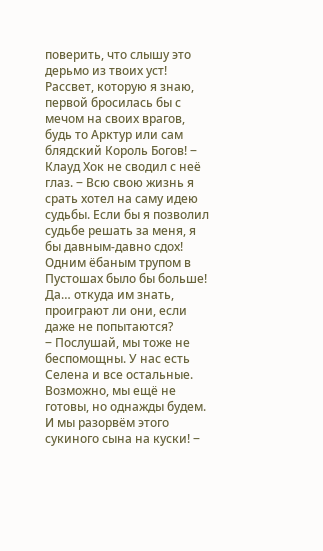поверить, что слышу это дерьмо из твоих уст! Рассвет, которую я знаю, первой бросилась бы с мечом на своих врагов, будь то Арктур или сам блядский Король Богов! ‒ Клауд Хок не сводил с неё глаз. ‒ Всю свою жизнь я срать хотел на саму идею судьбы. Если бы я позволил судьбе решать за меня, я бы давным-давно сдох! Одним ёбаным трупом в Пустошах было бы больше!
Да… откуда им знать, проиграют ли они, если даже не попытаются?
‒ Послушай, мы тоже не беспомощны. У нас есть Селена и все остальные. Возможно, мы ещё не готовы, но однажды будем. И мы разорвём этого сукиного сына на куски! ‒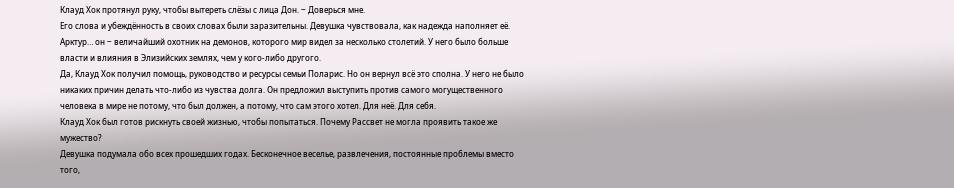Клауд Хок протянул руку, чтобы вытереть слёзы с лица Дон. ‒ Доверься мне.
Его слова и убеждённость в своих словах были заразительны. Девушка чувствовала, как надежда наполняет её.
Арктур… он ‒ величайший охотник на демонов, которого мир видел за несколько столетий. У него было больше власти и влияния в Элизийских землях, чем у кого-либо другого.
Да, Клауд Хок получил помощь, руководство и ресурсы семьи Поларис. Но он вернул всё это сполна. У него не было никаких причин делать что-либо из чувства долга. Он предложил выступить против самого могущественного человека в мире не потому, что был должен, а потому, что сам этого хотел. Для неё. Для себя.
Клауд Хок был готов рискнуть своей жизнью, чтобы попытаться. Почему Рассвет не могла проявить такое же мужество?
Девушка подумала обо всех прошедших годах. Бесконечное веселье, развлечения, постоянные проблемы вместо того,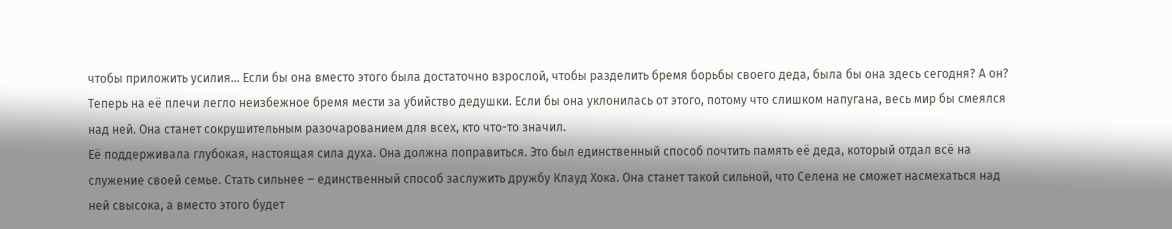чтобы приложить усилия... Если бы она вместо этого была достаточно взрослой, чтобы разделить бремя борьбы своего деда, была бы она здесь сегодня? А он?
Теперь на её плечи легло неизбежное бремя мести за убийство дедушки. Если бы она уклонилась от этого, потому что слишком напугана, весь мир бы смеялся над ней. Она станет сокрушительным разочарованием для всех, кто что-то значил.
Её поддерживала глубокая, настоящая сила духа. Она должна поправиться. Это был единственный способ почтить память её деда, который отдал всё на служение своей семье. Стать сильнее ‒ единственный способ заслужить дружбу Клауд Хока. Она станет такой сильной, что Селена не сможет насмехаться над ней свысока, а вместо этого будет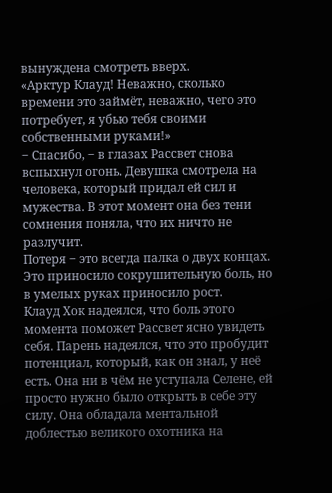вынуждена смотреть вверх.
«Арктур Клауд! Неважно, сколько времени это займёт, неважно, чего это потребует, я убью тебя своими собственными руками!»
‒ Спасибо, ‒ в глазах Рассвет снова вспыхнул огонь. Девушка смотрела на человека, который придал ей сил и мужества. В этот момент она без тени сомнения поняла, что их ничто не разлучит.
Потеря ‒ это всегда палка о двух концах. Это приносило сокрушительную боль, но в умелых руках приносило рост.
Клауд Хок надеялся, что боль этого момента поможет Рассвет ясно увидеть себя. Парень надеялся, что это пробудит потенциал, который, как он знал, у неё есть. Она ни в чём не уступала Селене, ей просто нужно было открыть в себе эту силу. Она обладала ментальной доблестью великого охотника на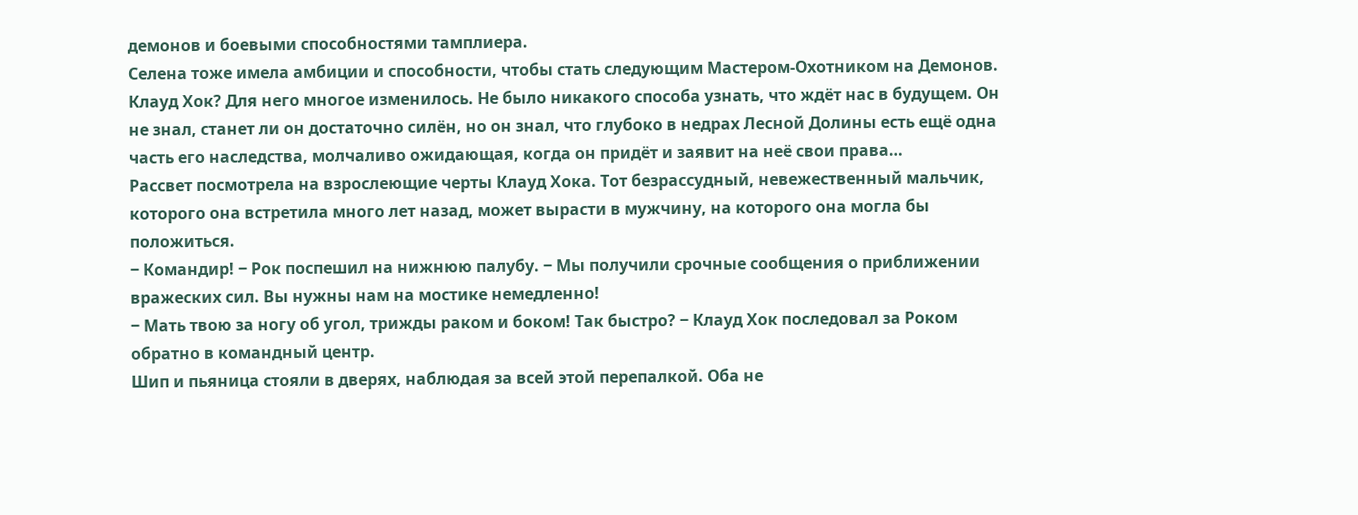демонов и боевыми способностями тамплиера.
Селена тоже имела амбиции и способности, чтобы стать следующим Мастером-Охотником на Демонов.
Клауд Хок? Для него многое изменилось. Не было никакого способа узнать, что ждёт нас в будущем. Он не знал, станет ли он достаточно силён, но он знал, что глубоко в недрах Лесной Долины есть ещё одна часть его наследства, молчаливо ожидающая, когда он придёт и заявит на неё свои права…
Рассвет посмотрела на взрослеющие черты Клауд Хока. Тот безрассудный, невежественный мальчик, которого она встретила много лет назад, может вырасти в мужчину, на которого она могла бы положиться.
‒ Командир! ‒ Рок поспешил на нижнюю палубу. ‒ Мы получили срочные сообщения о приближении вражеских сил. Вы нужны нам на мостике немедленно!
‒ Мать твою за ногу об угол, трижды раком и боком! Так быстро? ‒ Клауд Хок последовал за Роком обратно в командный центр.
Шип и пьяница стояли в дверях, наблюдая за всей этой перепалкой. Оба не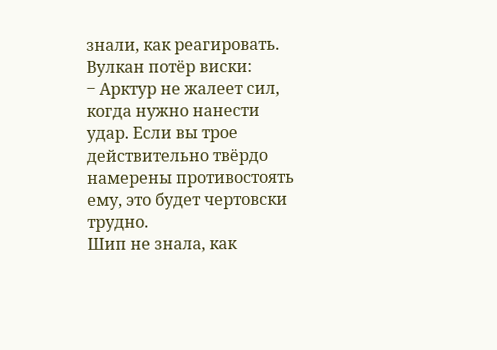знали, как реагировать.
Вулкан потёр виски:
‒ Арктур не жалеет сил, когда нужно нанести удар. Если вы трое действительно твёрдо намерены противостоять ему, это будет чертовски трудно.
Шип не знала, как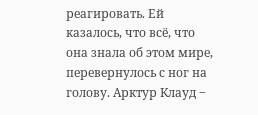реагировать. Ей казалось, что всё, что она знала об этом мире, перевернулось с ног на голову. Арктур Клауд ‒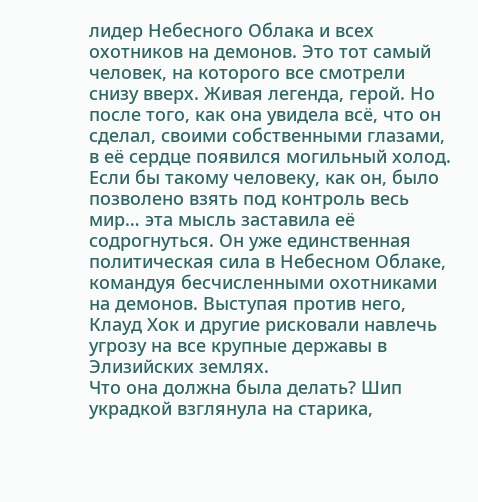лидер Небесного Облака и всех охотников на демонов. Это тот самый человек, на которого все смотрели снизу вверх. Живая легенда, герой. Но после того, как она увидела всё, что он сделал, своими собственными глазами, в её сердце появился могильный холод.
Если бы такому человеку, как он, было позволено взять под контроль весь мир… эта мысль заставила её содрогнуться. Он уже единственная политическая сила в Небесном Облаке, командуя бесчисленными охотниками на демонов. Выступая против него, Клауд Хок и другие рисковали навлечь угрозу на все крупные державы в Элизийских землях.
Что она должна была делать? Шип украдкой взглянула на старика,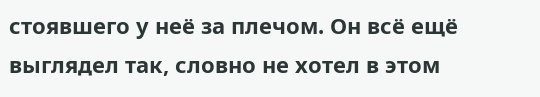стоявшего у неё за плечом. Он всё ещё выглядел так, словно не хотел в этом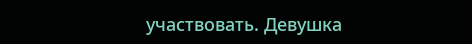участвовать. Девушка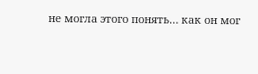не могла этого понять… как он мог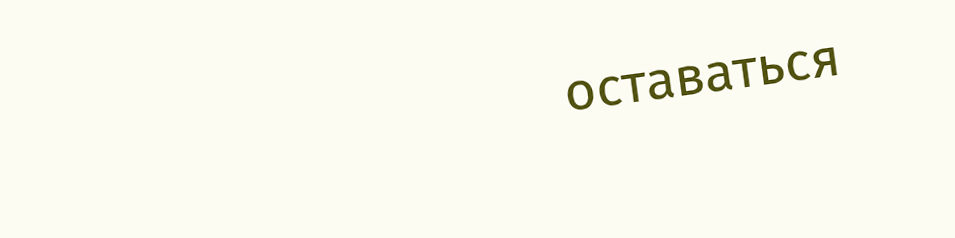оставаться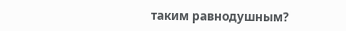таким равнодушным?